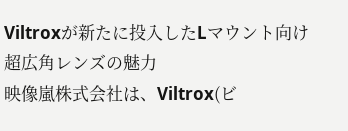Viltroxが新たに投入したLマウント向け超広角レンズの魅力
映像嵐株式会社は、Viltrox(ビ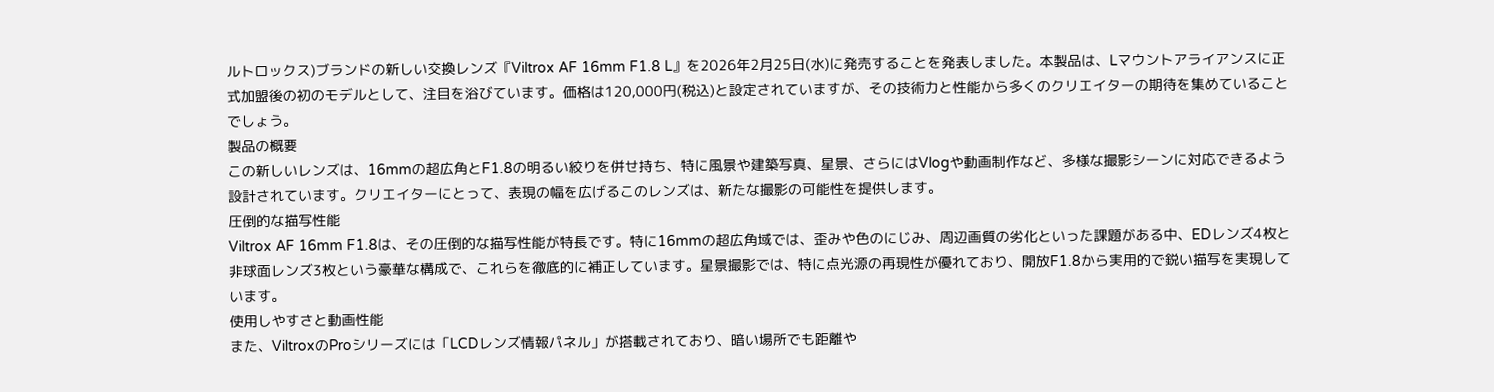ルトロックス)ブランドの新しい交換レンズ『Viltrox AF 16mm F1.8 L』を2026年2月25日(水)に発売することを発表しました。本製品は、Lマウントアライアンスに正式加盟後の初のモデルとして、注目を浴びています。価格は120,000円(税込)と設定されていますが、その技術力と性能から多くのクリエイターの期待を集めていることでしょう。
製品の概要
この新しいレンズは、16mmの超広角とF1.8の明るい絞りを併せ持ち、特に風景や建築写真、星景、さらにはVlogや動画制作など、多様な撮影シーンに対応できるよう設計されています。クリエイターにとって、表現の幅を広げるこのレンズは、新たな撮影の可能性を提供します。
圧倒的な描写性能
Viltrox AF 16mm F1.8は、その圧倒的な描写性能が特長です。特に16mmの超広角域では、歪みや色のにじみ、周辺画質の劣化といった課題がある中、EDレンズ4枚と非球面レンズ3枚という豪華な構成で、これらを徹底的に補正しています。星景撮影では、特に点光源の再現性が優れており、開放F1.8から実用的で鋭い描写を実現しています。
使用しやすさと動画性能
また、ViltroxのProシリーズには「LCDレンズ情報パネル」が搭載されており、暗い場所でも距離や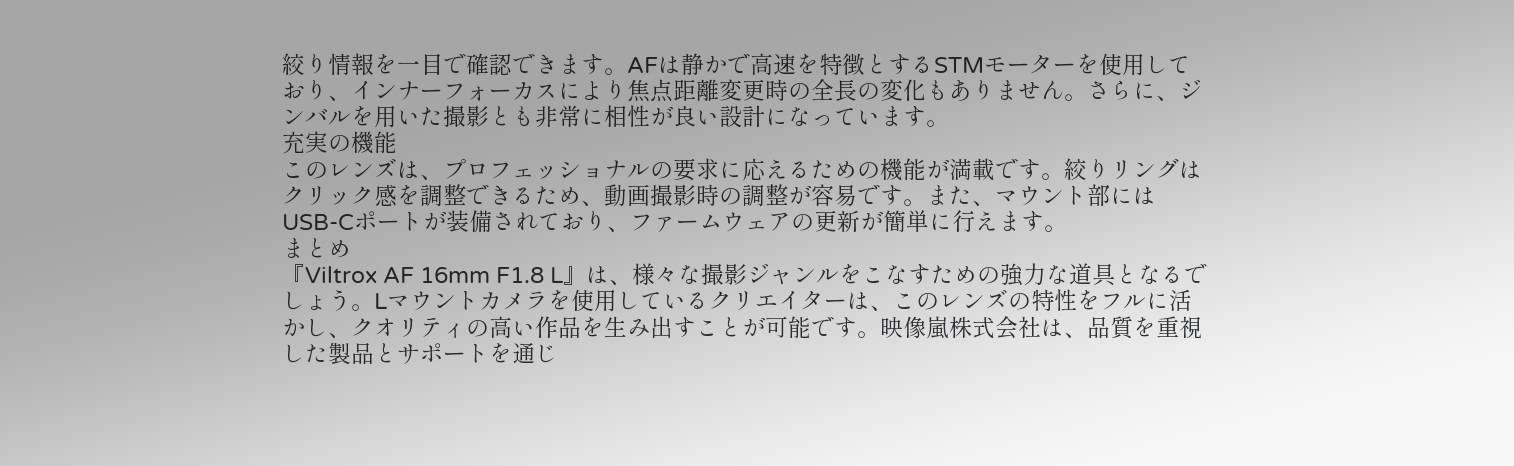絞り情報を一目で確認できます。AFは静かで高速を特徴とするSTMモーターを使用しており、インナーフォーカスにより焦点距離変更時の全長の変化もありません。さらに、ジンバルを用いた撮影とも非常に相性が良い設計になっています。
充実の機能
このレンズは、プロフェッショナルの要求に応えるための機能が満載です。絞りリングはクリック感を調整できるため、動画撮影時の調整が容易です。また、マウント部にはUSB-Cポートが装備されており、ファームウェアの更新が簡単に行えます。
まとめ
『Viltrox AF 16mm F1.8 L』は、様々な撮影ジャンルをこなすための強力な道具となるでしょう。Lマウントカメラを使用しているクリエイターは、このレンズの特性をフルに活かし、クオリティの高い作品を生み出すことが可能です。映像嵐株式会社は、品質を重視した製品とサポートを通じ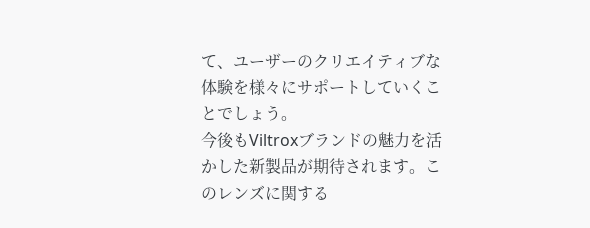て、ユーザーのクリエイティブな体験を様々にサポートしていくことでしょう。
今後もViltroxブランドの魅力を活かした新製品が期待されます。このレンズに関する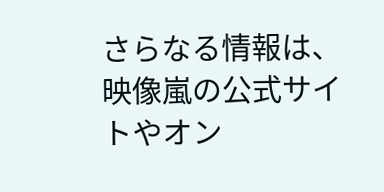さらなる情報は、映像嵐の公式サイトやオン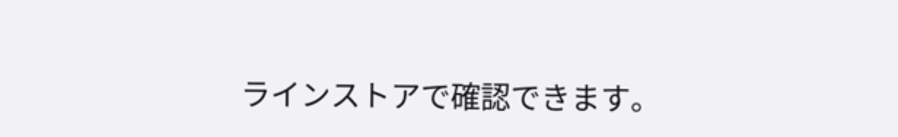ラインストアで確認できます。